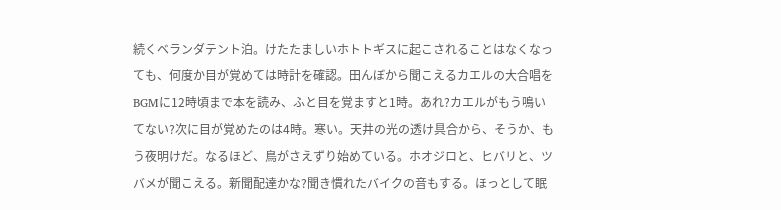続くベランダテント泊。けたたましいホトトギスに起こされることはなくなっても、何度か目が覚めては時計を確認。田んぼから聞こえるカエルの大合唱をBGMに12時頃まで本を読み、ふと目を覚ますと1時。あれ?カエルがもう鳴いてない?次に目が覚めたのは4時。寒い。天井の光の透け具合から、そうか、もう夜明けだ。なるほど、鳥がさえずり始めている。ホオジロと、ヒバリと、ツバメが聞こえる。新聞配達かな?聞き慣れたバイクの音もする。ほっとして眠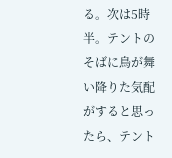る。次は5時半。テントのそばに鳥が舞い降りた気配がすると思ったら、テント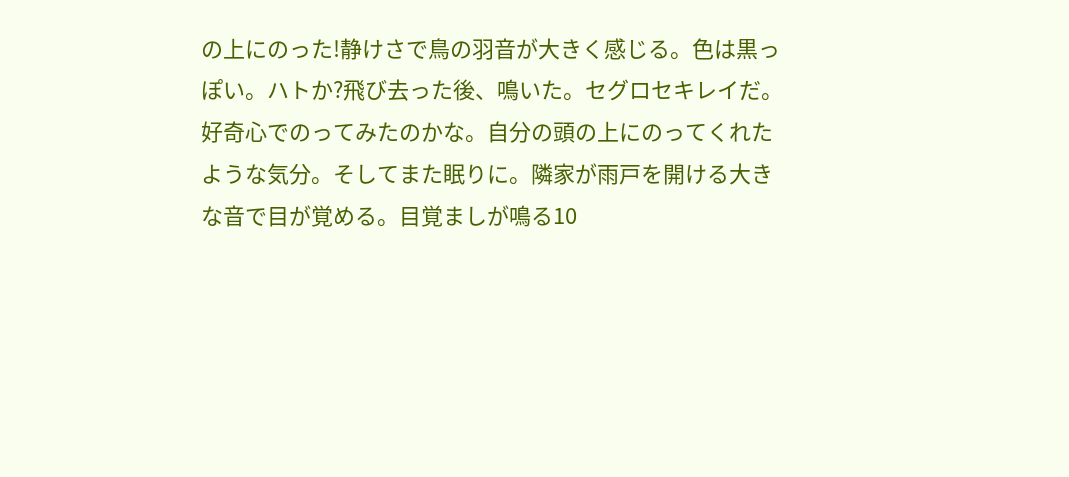の上にのった!静けさで鳥の羽音が大きく感じる。色は黒っぽい。ハトか?飛び去った後、鳴いた。セグロセキレイだ。好奇心でのってみたのかな。自分の頭の上にのってくれたような気分。そしてまた眠りに。隣家が雨戸を開ける大きな音で目が覚める。目覚ましが鳴る10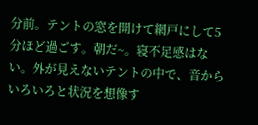分前。テントの窓を開けて網戸にして5分ほど過ごす。朝だ~。寝不足感はない。外が見えないテントの中で、音からいろいろと状況を想像す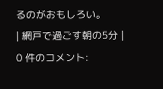るのがおもしろい。
| 網戸で過ごす朝の5分 |
0 件のコメント: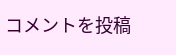コメントを投稿